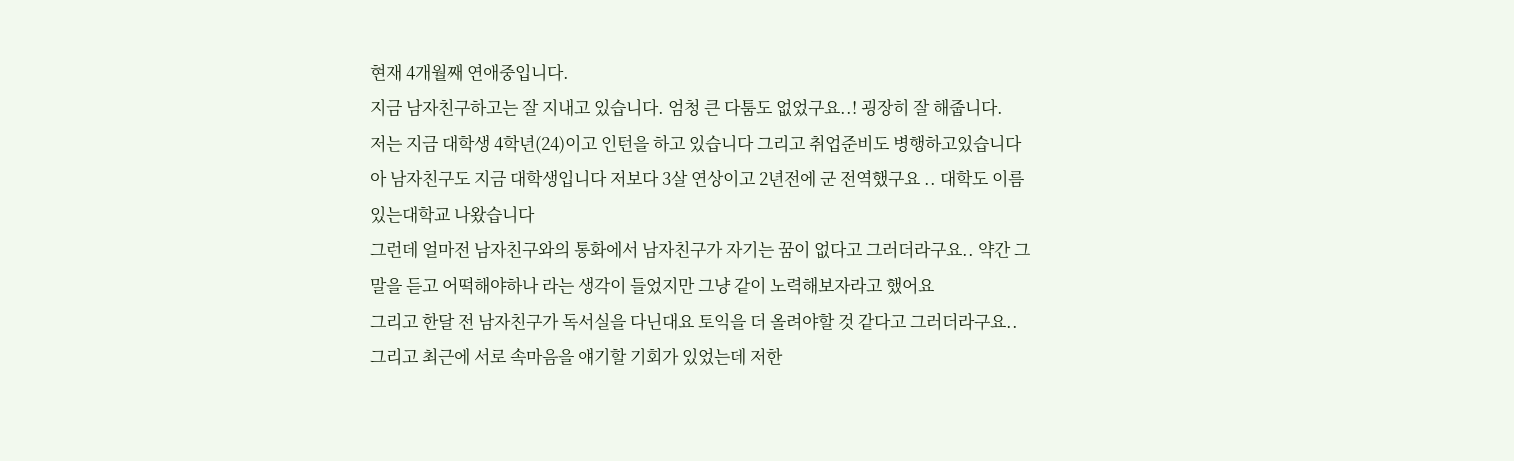현재 4개월째 연애중입니다.
지금 남자친구하고는 잘 지내고 있습니다. 엄청 큰 다툼도 없었구요..! 굉장히 잘 해줍니다.
저는 지금 대학생 4학년(24)이고 인턴을 하고 있습니다 그리고 취업준비도 병행하고있습니다
아 남자친구도 지금 대학생입니다 저보다 3살 연상이고 2년전에 군 전역했구요 .. 대학도 이름있는대학교 나왔습니다
그런데 얼마전 남자친구와의 통화에서 남자친구가 자기는 꿈이 없다고 그러더라구요.. 약간 그 말을 듣고 어떡해야하나 라는 생각이 들었지만 그냥 같이 노력해보자라고 했어요
그리고 한달 전 남자친구가 독서실을 다닌대요 토익을 더 올려야할 것 같다고 그러더라구요.. 그리고 최근에 서로 속마음을 얘기할 기회가 있었는데 저한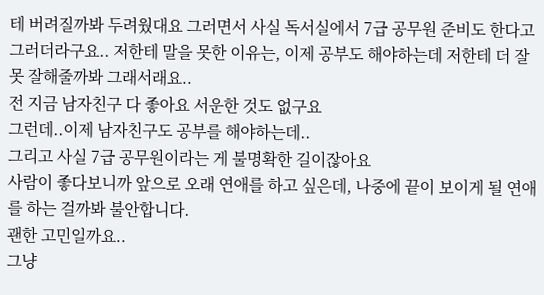테 버려질까봐 두려웠대요 그러면서 사실 독서실에서 7급 공무원 준비도 한다고 그러더라구요.. 저한테 말을 못한 이유는, 이제 공부도 해야하는데 저한테 더 잘 못 잘해줄까봐 그래서래요..
전 지금 남자친구 다 좋아요 서운한 것도 없구요
그런데..이제 남자친구도 공부를 해야하는데..
그리고 사실 7급 공무원이라는 게 불명확한 길이잖아요
사람이 좋다보니까 앞으로 오래 연애를 하고 싶은데, 나중에 끝이 보이게 될 연애를 하는 걸까봐 불안합니다.
괜한 고민일까요..
그냥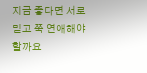지금 좋다면 서로 믿고 쭉 연애해야할까요